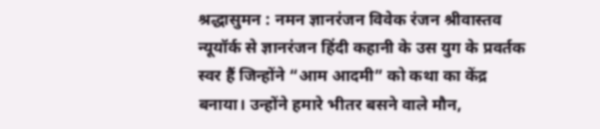श्रद्धासुमन : नमन ज्ञानरंजन विवेक रंजन श्रीवास्तव न्यूयॉर्क से ज्ञानरंजन हिंदी कहानी के उस युग के प्रवर्तक स्वर हैं जिन्होंने “आम आदमी” को कथा का केंद्र बनाया। उन्होंने हमारे भीतर बसने वाले मौन,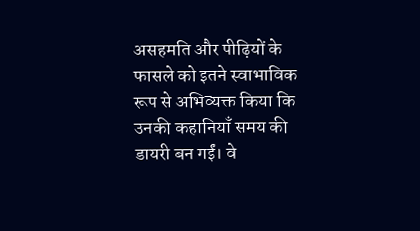असहमति और पीढ़ियों के फासले को इतने स्वाभाविक रूप से अभिव्यक्त किया कि उनकी कहानियाँ समय की डायरी बन गईं। वे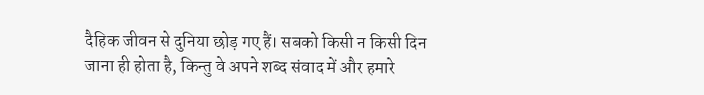दैहिक जीवन से दुनिया छोड़ गए हैं। सबको किसी न किसी दिन जाना ही होता है, किन्तु वे अपने शब्द संवाद में और हमारे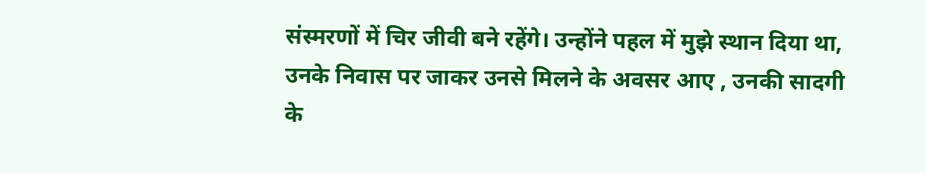संस्मरणों में चिर जीवी बने रहेंगे। उन्होंने पहल में मुझे स्थान दिया था, उनके निवास पर जाकर उनसे मिलने के अवसर आए , उनकी सादगी के